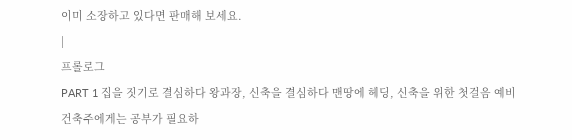이미 소장하고 있다면 판매해 보세요.
|
프롤로그
PART 1 집을 짓기로 결심하다 왕과장, 신축을 결심하다 맨땅에 헤딩, 신축을 위한 첫걸음 예비 건축주에게는 공부가 필요하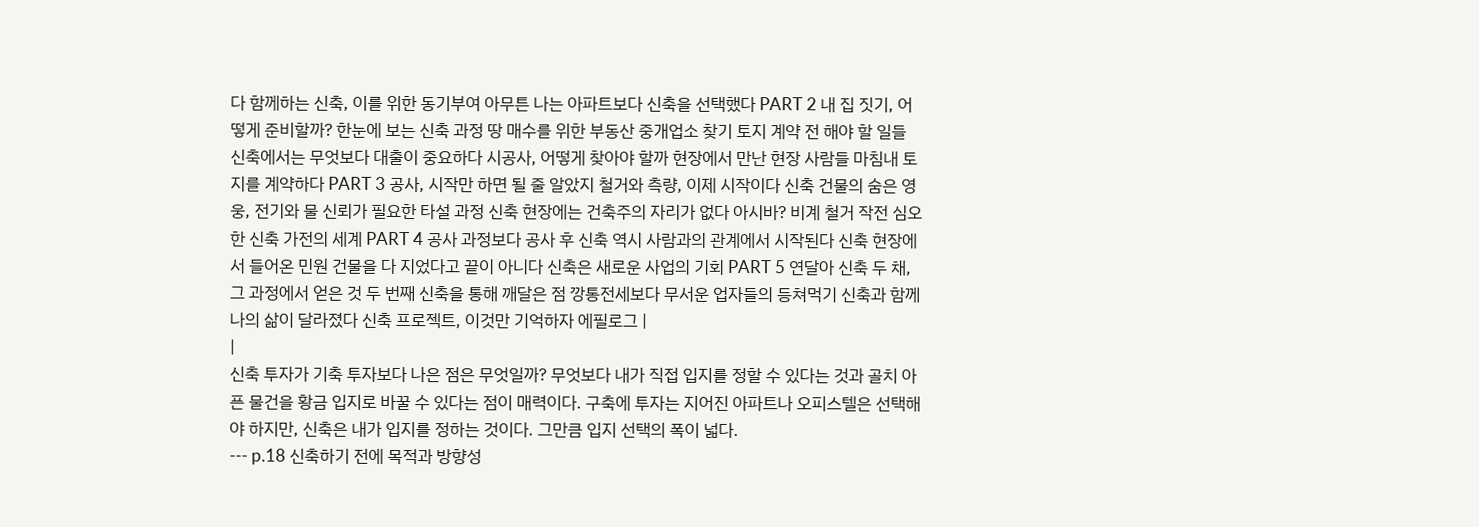다 함께하는 신축, 이를 위한 동기부여 아무튼 나는 아파트보다 신축을 선택했다 PART 2 내 집 짓기, 어떻게 준비할까? 한눈에 보는 신축 과정 땅 매수를 위한 부동산 중개업소 찾기 토지 계약 전 해야 할 일들 신축에서는 무엇보다 대출이 중요하다 시공사, 어떻게 찾아야 할까 현장에서 만난 현장 사람들 마침내 토지를 계약하다 PART 3 공사, 시작만 하면 될 줄 알았지 철거와 측량, 이제 시작이다 신축 건물의 숨은 영웅, 전기와 물 신뢰가 필요한 타설 과정 신축 현장에는 건축주의 자리가 없다 아시바? 비계 철거 작전 심오한 신축 가전의 세계 PART 4 공사 과정보다 공사 후 신축 역시 사람과의 관계에서 시작된다 신축 현장에서 들어온 민원 건물을 다 지었다고 끝이 아니다 신축은 새로운 사업의 기회 PART 5 연달아 신축 두 채, 그 과정에서 얻은 것 두 번째 신축을 통해 깨달은 점 깡통전세보다 무서운 업자들의 등쳐먹기 신축과 함께 나의 삶이 달라졌다 신축 프로젝트, 이것만 기억하자 에필로그 |
|
신축 투자가 기축 투자보다 나은 점은 무엇일까? 무엇보다 내가 직접 입지를 정할 수 있다는 것과 골치 아픈 물건을 황금 입지로 바꿀 수 있다는 점이 매력이다. 구축에 투자는 지어진 아파트나 오피스텔은 선택해야 하지만, 신축은 내가 입지를 정하는 것이다. 그만큼 입지 선택의 폭이 넓다.
--- p.18 신축하기 전에 목적과 방향성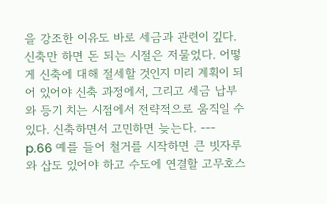을 강조한 이유도 바로 세금과 관련이 깊다. 신축만 하면 돈 되는 시절은 저물었다. 어떻게 신축에 대해 절세할 것인지 미리 계획이 되어 있어야 신축 과정에서, 그리고 세금 납부와 등기 치는 시점에서 전략적으로 움직일 수 있다. 신축하면서 고민하면 늦는다. --- p.66 예를 들어 철거를 시작하면 큰 빗자루와 삽도 있어야 하고 수도에 연결할 고무호스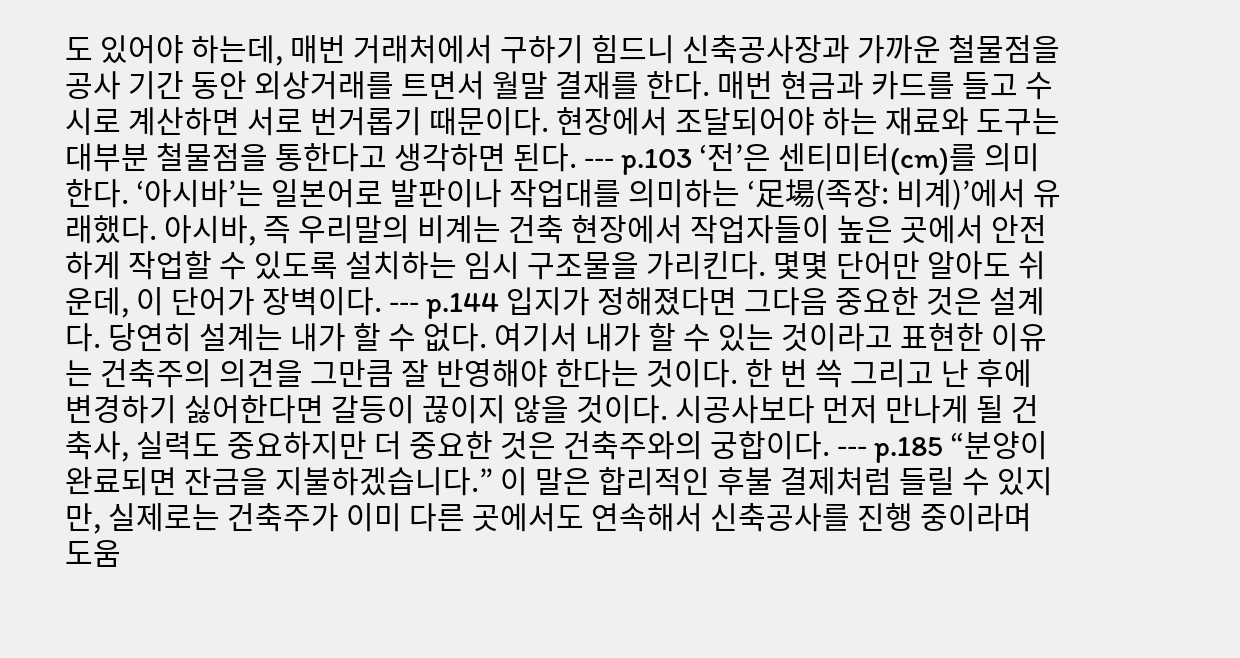도 있어야 하는데, 매번 거래처에서 구하기 힘드니 신축공사장과 가까운 철물점을 공사 기간 동안 외상거래를 트면서 월말 결재를 한다. 매번 현금과 카드를 들고 수시로 계산하면 서로 번거롭기 때문이다. 현장에서 조달되어야 하는 재료와 도구는 대부분 철물점을 통한다고 생각하면 된다. --- p.103 ‘전’은 센티미터(cm)를 의미한다. ‘아시바’는 일본어로 발판이나 작업대를 의미하는 ‘足場(족장: 비계)’에서 유래했다. 아시바, 즉 우리말의 비계는 건축 현장에서 작업자들이 높은 곳에서 안전하게 작업할 수 있도록 설치하는 임시 구조물을 가리킨다. 몇몇 단어만 알아도 쉬운데, 이 단어가 장벽이다. --- p.144 입지가 정해졌다면 그다음 중요한 것은 설계다. 당연히 설계는 내가 할 수 없다. 여기서 내가 할 수 있는 것이라고 표현한 이유는 건축주의 의견을 그만큼 잘 반영해야 한다는 것이다. 한 번 쓱 그리고 난 후에 변경하기 싫어한다면 갈등이 끊이지 않을 것이다. 시공사보다 먼저 만나게 될 건축사, 실력도 중요하지만 더 중요한 것은 건축주와의 궁합이다. --- p.185 “분양이 완료되면 잔금을 지불하겠습니다.” 이 말은 합리적인 후불 결제처럼 들릴 수 있지만, 실제로는 건축주가 이미 다른 곳에서도 연속해서 신축공사를 진행 중이라며 도움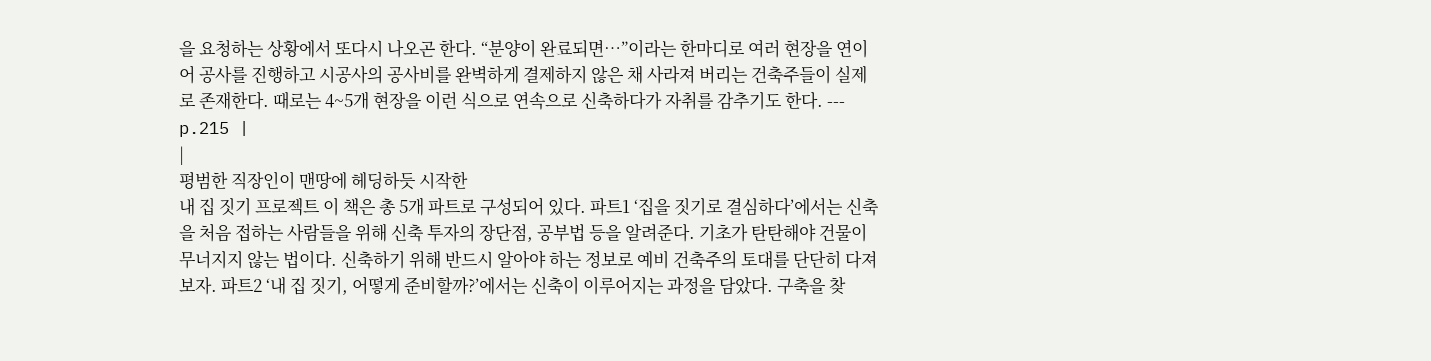을 요청하는 상황에서 또다시 나오곤 한다. “분양이 완료되면…”이라는 한마디로 여러 현장을 연이어 공사를 진행하고 시공사의 공사비를 완벽하게 결제하지 않은 채 사라져 버리는 건축주들이 실제로 존재한다. 때로는 4~5개 현장을 이런 식으로 연속으로 신축하다가 자취를 감추기도 한다. --- p.215 |
|
평범한 직장인이 맨땅에 헤딩하듯 시작한
내 집 짓기 프로젝트 이 책은 총 5개 파트로 구성되어 있다. 파트1 ‘집을 짓기로 결심하다’에서는 신축을 처음 접하는 사람들을 위해 신축 투자의 장단점, 공부법 등을 알려준다. 기초가 탄탄해야 건물이 무너지지 않는 법이다. 신축하기 위해 반드시 알아야 하는 정보로 예비 건축주의 토대를 단단히 다져보자. 파트2 ‘내 집 짓기, 어떻게 준비할까?’에서는 신축이 이루어지는 과정을 담았다. 구축을 찾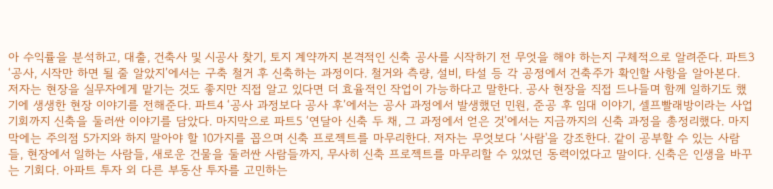아 수익률을 분석하고, 대출, 건축사 및 시공사 찾기, 토지 계약까지 본격적인 신축 공사를 시작하기 전 무엇을 해야 하는지 구체적으로 알려준다. 파트3 ‘공사, 시작만 하면 될 줄 알았지’에서는 구축 철거 후 신축하는 과정이다. 철거와 측량, 설비, 타설 등 각 공정에서 건축주가 확인할 사항을 알아본다. 저자는 현장을 실무자에게 맡기는 것도 좋지만 직접 알고 있다면 더 효율적인 작업이 가능하다고 말한다. 공사 현장을 직접 드나들며 함께 일하기도 했기에 생생한 현장 이야기를 전해준다. 파트4 ‘공사 과정보다 공사 후’에서는 공사 과정에서 발생했던 민원, 준공 후 임대 이야기, 셀프빨래방이라는 사업 기회까지 신축을 둘러싼 이야기를 담았다. 마지막으로 파트5 ‘연달아 신축 두 채, 그 과정에서 얻은 것’에서는 지금까지의 신축 과정을 총정리했다. 마지막에는 주의점 5가지와 하지 말아야 할 10가지를 꼽으며 신축 프로젝트를 마무리한다. 저자는 무엇보다 ‘사람'을 강조한다. 같이 공부할 수 있는 사람들, 현장에서 일하는 사람들, 새로운 건물을 둘러싼 사람들까지, 무사히 신축 프로젝트를 마무리할 수 있었던 동력이었다고 말이다. 신축은 인생을 바꾸는 기회다. 아파트 투자 외 다른 부동산 투자를 고민하는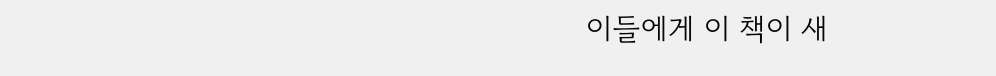이들에게 이 책이 새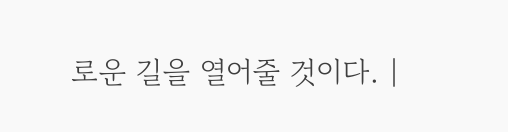로운 길을 열어줄 것이다. |